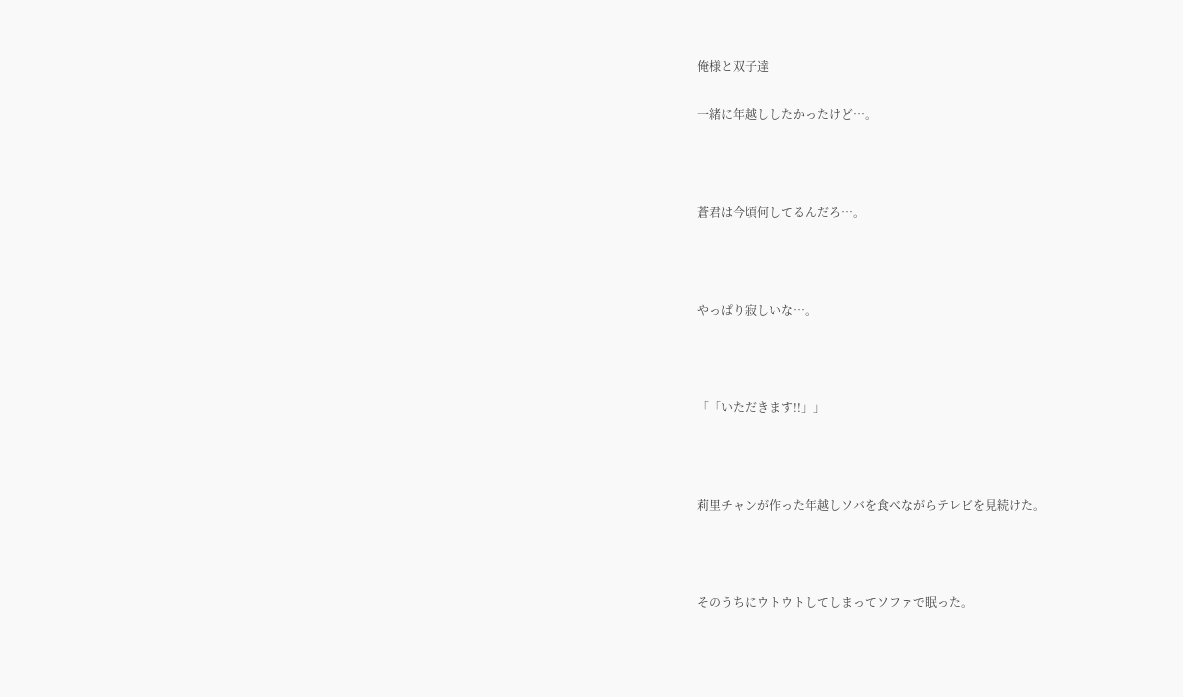俺様と双子達

一緒に年越ししたかったけど…。



蒼君は今頃何してるんだろ…。



やっぱり寂しいな…。



「「いただきます!!」」



莉里チャンが作った年越しソバを食べながらテレビを見続けた。



そのうちにウトウトしてしまってソファで眠った。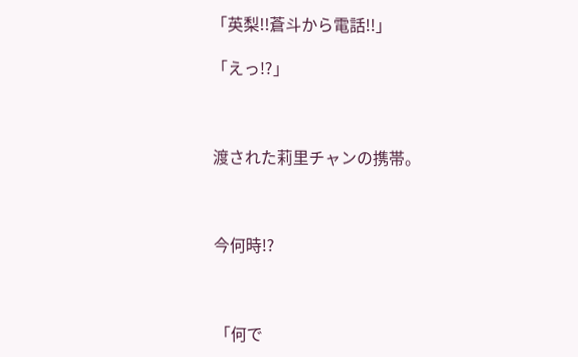「英梨!!蒼斗から電話!!」

「えっ!?」



渡された莉里チャンの携帯。



今何時!?



「何で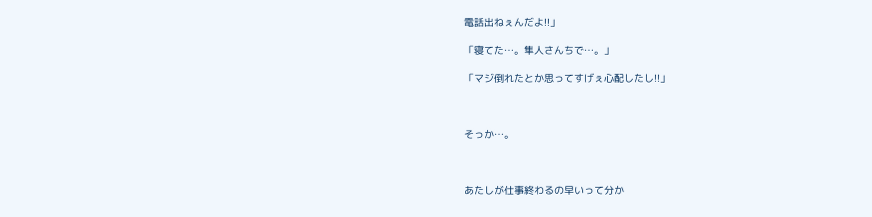電話出ねぇんだよ!!」

「寝てた…。隼人さんちで…。」

「マジ倒れたとか思ってすげぇ心配したし!!」



そっか…。



あたしが仕事終わるの早いって分か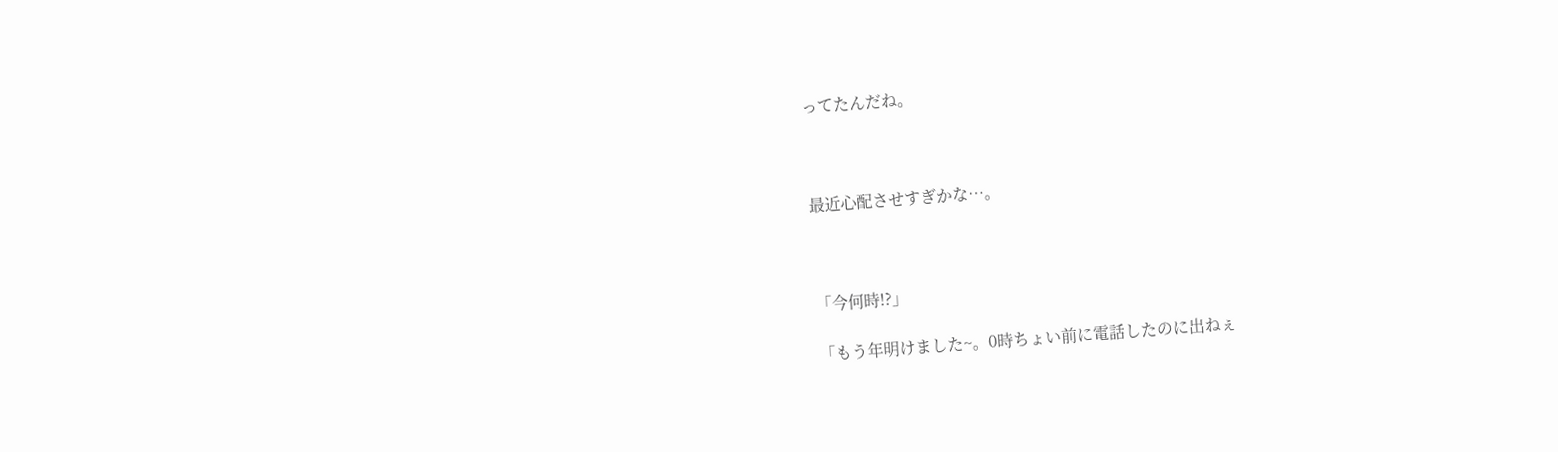ってたんだね。



最近心配させすぎかな…。



「今何時!?」

「もう年明けました~。0時ちょい前に電話したのに出ねぇ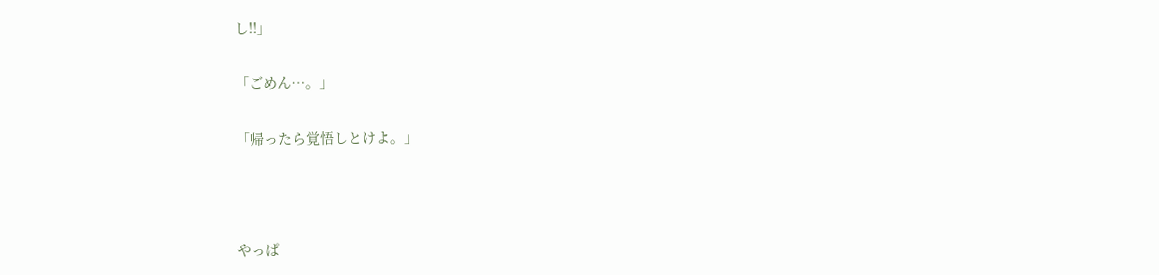し!!」

「ごめん…。」

「帰ったら覚悟しとけよ。」



やっぱ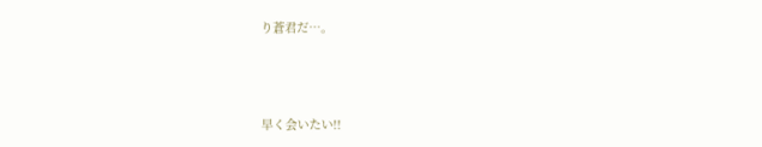り蒼君だ…。



早く会いたい!!